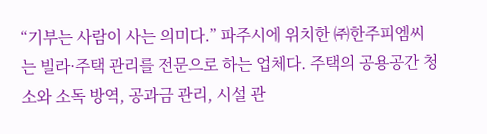“기부는 사람이 사는 의미다.” 파주시에 위치한 ㈜한주피엠씨는 빌라·주택 관리를 전문으로 하는 업체다. 주택의 공용공간 청소와 소독 방역, 공과금 관리, 시설 관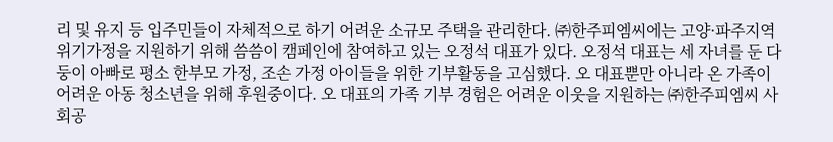리 및 유지 등 입주민들이 자체적으로 하기 어려운 소규모 주택을 관리한다. ㈜한주피엠씨에는 고양·파주지역 위기가정을 지원하기 위해 씀씀이 캠페인에 참여하고 있는 오정석 대표가 있다. 오정석 대표는 세 자녀를 둔 다둥이 아빠로 평소 한부모 가정, 조손 가정 아이들을 위한 기부활동을 고심했다. 오 대표뿐만 아니라 온 가족이 어려운 아동 청소년을 위해 후원중이다. 오 대표의 가족 기부 경험은 어려운 이웃을 지원하는 ㈜한주피엠씨 사회공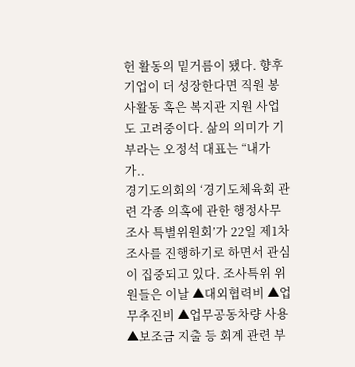헌 활동의 밑거름이 됐다. 향후 기업이 더 성장한다면 직원 봉사활동 혹은 복지관 지원 사업도 고려중이다. 삶의 의미가 기부라는 오정석 대표는 “내가 가..
경기도의회의 ‘경기도체육회 관련 각종 의혹에 관한 행정사무조사 특별위원회’가 22일 제1차 조사를 진행하기로 하면서 관심이 집중되고 있다. 조사특위 위원들은 이날 ▲대외협력비 ▲업무추진비 ▲업무공동차량 사용 ▲보조금 지출 등 회계 관련 부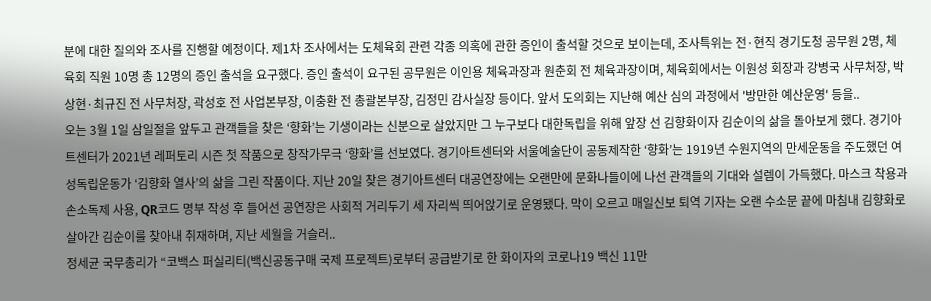분에 대한 질의와 조사를 진행할 예정이다. 제1차 조사에서는 도체육회 관련 각종 의혹에 관한 증인이 출석할 것으로 보이는데, 조사특위는 전·현직 경기도청 공무원 2명, 체육회 직원 10명 총 12명의 증인 출석을 요구했다. 증인 출석이 요구된 공무원은 이인용 체육과장과 원춘회 전 체육과장이며, 체육회에서는 이원성 회장과 강병국 사무처장, 박상현·최규진 전 사무처장, 곽성호 전 사업본부장, 이충환 전 총괄본부장, 김정민 감사실장 등이다. 앞서 도의회는 지난해 예산 심의 과정에서 '방만한 예산운영' 등을..
오는 3월 1일 삼일절을 앞두고 관객들을 찾은 ‘향화’는 기생이라는 신분으로 살았지만 그 누구보다 대한독립을 위해 앞장 선 김향화이자 김순이의 삶을 돌아보게 했다. 경기아트센터가 2021년 레퍼토리 시즌 첫 작품으로 창작가무극 ‘향화’를 선보였다. 경기아트센터와 서울예술단이 공동제작한 ‘향화’는 1919년 수원지역의 만세운동을 주도했던 여성독립운동가 ‘김향화 열사’의 삶을 그린 작품이다. 지난 20일 찾은 경기아트센터 대공연장에는 오랜만에 문화나들이에 나선 관객들의 기대와 설렘이 가득했다. 마스크 착용과 손소독제 사용, QR코드 명부 작성 후 들어선 공연장은 사회적 거리두기 세 자리씩 띄어앉기로 운영됐다. 막이 오르고 매일신보 퇴역 기자는 오랜 수소문 끝에 마침내 김향화로 살아간 김순이를 찾아내 취재하며, 지난 세월을 거슬러..
정세균 국무총리가 “코백스 퍼실리티(백신공동구매 국제 프로젝트)로부터 공급받기로 한 화이자의 코로나19 백신 11만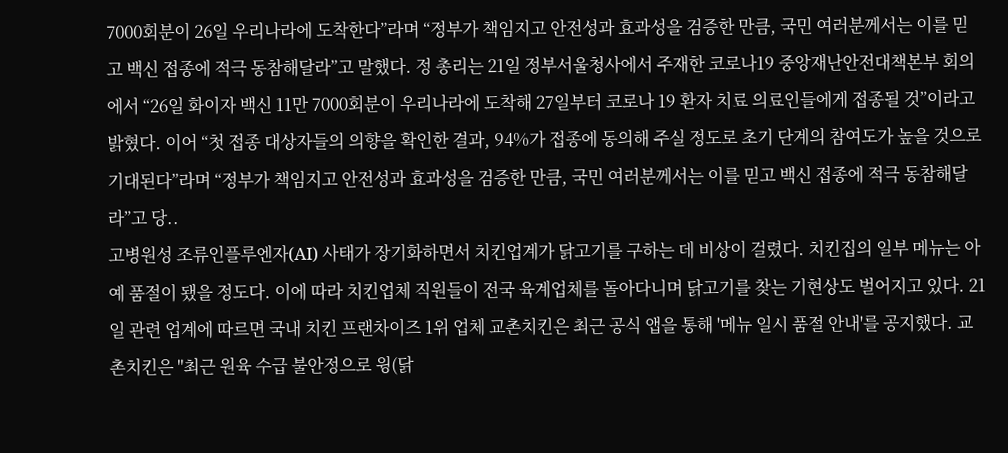7000회분이 26일 우리나라에 도착한다”라며 “정부가 책임지고 안전성과 효과성을 검증한 만큼, 국민 여러분께서는 이를 믿고 백신 접종에 적극 동참해달라”고 말했다. 정 총리는 21일 정부서울청사에서 주재한 코로나19 중앙재난안전대책본부 회의에서 “26일 화이자 백신 11만 7000회분이 우리나라에 도착해 27일부터 코로나 19 환자 치료 의료인들에게 접종될 것”이라고 밝혔다. 이어 “첫 접종 대상자들의 의향을 확인한 결과, 94%가 접종에 동의해 주실 정도로 초기 단계의 참여도가 높을 것으로 기대된다”라며 “정부가 책임지고 안전성과 효과성을 검증한 만큼, 국민 여러분께서는 이를 믿고 백신 접종에 적극 동참해달라”고 당..
고병원성 조류인플루엔자(AI) 사태가 장기화하면서 치킨업계가 닭고기를 구하는 데 비상이 걸렸다. 치킨집의 일부 메뉴는 아예 품절이 됐을 정도다. 이에 따라 치킨업체 직원들이 전국 육계업체를 돌아다니며 닭고기를 찾는 기현상도 벌어지고 있다. 21일 관련 업계에 따르면 국내 치킨 프랜차이즈 1위 업체 교촌치킨은 최근 공식 앱을 통해 '메뉴 일시 품절 안내'를 공지했다. 교촌치킨은 "최근 원육 수급 불안정으로 윙(닭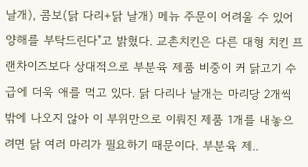날개), 콤보(닭 다리+닭 날개) 메뉴 주문이 어려울 수 있어 양해를 부탁드린다"고 밝혔다. 교촌치킨은 다른 대형 치킨 프랜차이즈보다 상대적으로 부분육 제품 비중이 커 닭고기 수급에 더욱 애를 먹고 있다. 닭 다리나 날개는 마리당 2개씩 밖에 나오지 않아 이 부위만으로 이뤄진 제품 1개를 내놓으려면 닭 여러 마리가 필요하기 때문이다. 부분육 제..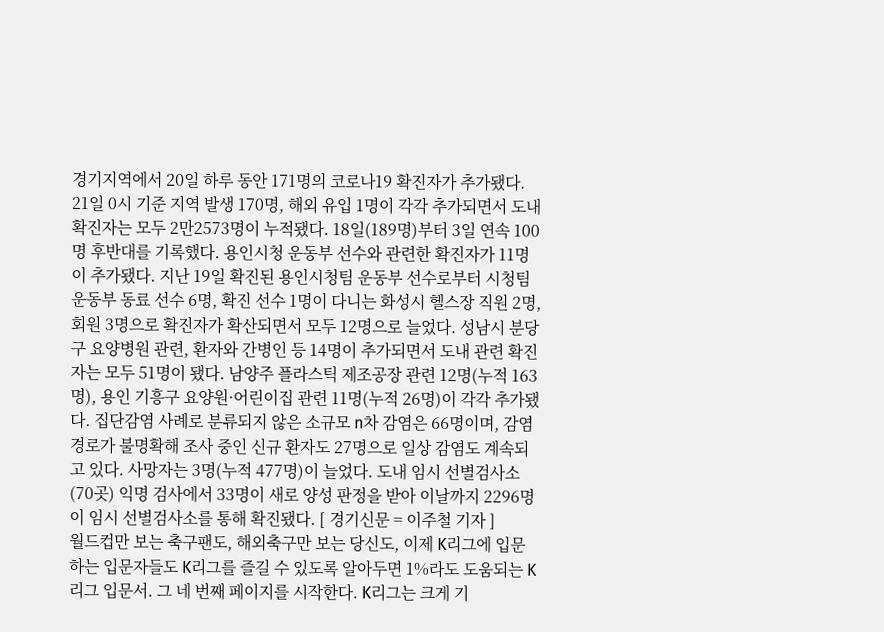경기지역에서 20일 하루 동안 171명의 코로나19 확진자가 추가됐다. 21일 0시 기준 지역 발생 170명, 해외 유입 1명이 각각 추가되면서 도내 확진자는 모두 2만2573명이 누적됐다. 18일(189명)부터 3일 연속 100명 후반대를 기록했다. 용인시청 운동부 선수와 관련한 확진자가 11명이 추가됐다. 지난 19일 확진된 용인시청팀 운동부 선수로부터 시청팀 운동부 동료 선수 6명, 확진 선수 1명이 다니는 화성시 헬스장 직원 2명, 회원 3명으로 확진자가 확산되면서 모두 12명으로 늘었다. 성남시 분당구 요양병원 관련, 환자와 간병인 등 14명이 추가되면서 도내 관련 확진자는 모두 51명이 됐다. 남양주 플라스틱 제조공장 관련 12명(누적 163명), 용인 기흥구 요양원·어린이집 관련 11명(누적 26명)이 각각 추가됐다. 집단감염 사례로 분류되지 않은 소규모 n차 감염은 66명이며, 감염경로가 불명확해 조사 중인 신규 환자도 27명으로 일상 감염도 계속되고 있다. 사망자는 3명(누적 477명)이 늘었다. 도내 임시 선별검사소(70곳) 익명 검사에서 33명이 새로 양성 판정을 받아 이날까지 2296명이 임시 선별검사소를 통해 확진됐다. [ 경기신문 = 이주철 기자 ]
월드컵만 보는 축구팬도, 해외축구만 보는 당신도, 이제 K리그에 입문하는 입문자들도 K리그를 즐길 수 있도록 알아두면 1%라도 도움되는 K리그 입문서. 그 네 번째 페이지를 시작한다. K리그는 크게 기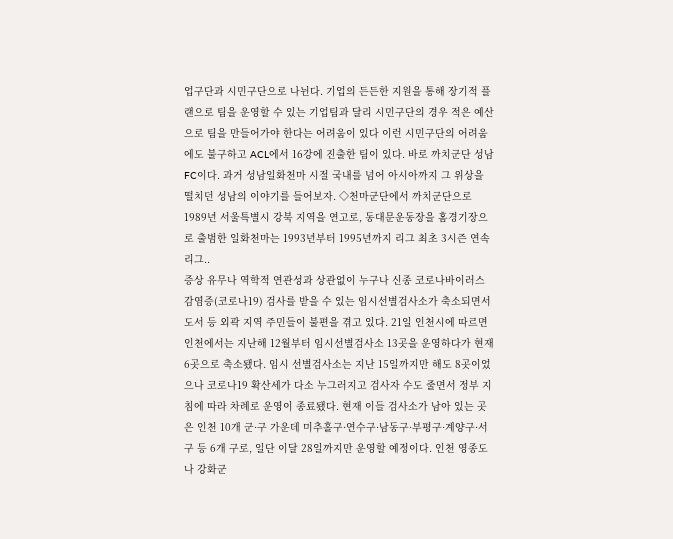업구단과 시민구단으로 나뉜다. 기업의 든든한 지원을 통해 장기적 플랜으로 팀을 운영할 수 있는 기업팀과 달리 시민구단의 경우 적은 예산으로 팀을 만들어가야 한다는 어려움이 있다 이런 시민구단의 어려움에도 불구하고 ACL에서 16강에 진출한 팀이 있다. 바로 까치군단 성남FC이다. 과거 성남일화천마 시절 국내를 넘어 아시아까지 그 위상을 떨치던 성남의 이야기를 들어보자. ◇천마군단에서 까치군단으로 1989년 서울특별시 강북 지역을 연고로, 동대문운동장을 홈경기장으로 출범한 일화천마는 1993년부터 1995년까지 리그 최초 3시즌 연속 리그..
증상 유무나 역학적 연관성과 상관없이 누구나 신종 코로나바이러스 감염증(코로나19) 검사를 받을 수 있는 임시선별검사소가 축소되면서 도서 등 외곽 지역 주민들이 불편을 겪고 있다. 21일 인천시에 따르면 인천에서는 지난해 12월부터 임시선별검사소 13곳을 운영하다가 현재 6곳으로 축소됐다. 임시 선별검사소는 지난 15일까지만 해도 8곳이었으나 코로나19 확산세가 다소 누그러지고 검사자 수도 줄면서 정부 지침에 따라 차례로 운영이 종료됐다. 현재 이들 검사소가 남아 있는 곳은 인천 10개 군·구 가운데 미추홀구·연수구·남동구·부평구·계양구·서구 등 6개 구로, 일단 이달 28일까지만 운영할 예정이다. 인천 영종도나 강화군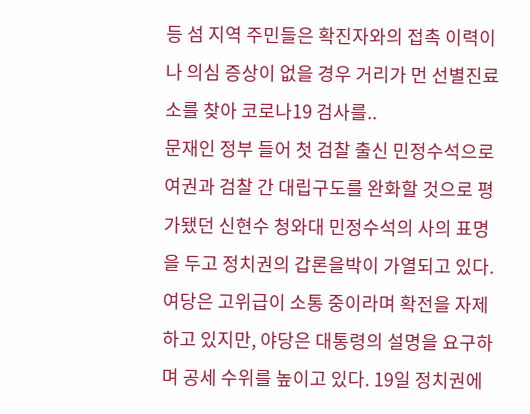등 섬 지역 주민들은 확진자와의 접촉 이력이나 의심 증상이 없을 경우 거리가 먼 선별진료소를 찾아 코로나19 검사를..
문재인 정부 들어 첫 검찰 출신 민정수석으로 여권과 검찰 간 대립구도를 완화할 것으로 평가됐던 신현수 청와대 민정수석의 사의 표명을 두고 정치권의 갑론을박이 가열되고 있다. 여당은 고위급이 소통 중이라며 확전을 자제하고 있지만, 야당은 대통령의 설명을 요구하며 공세 수위를 높이고 있다. 19일 정치권에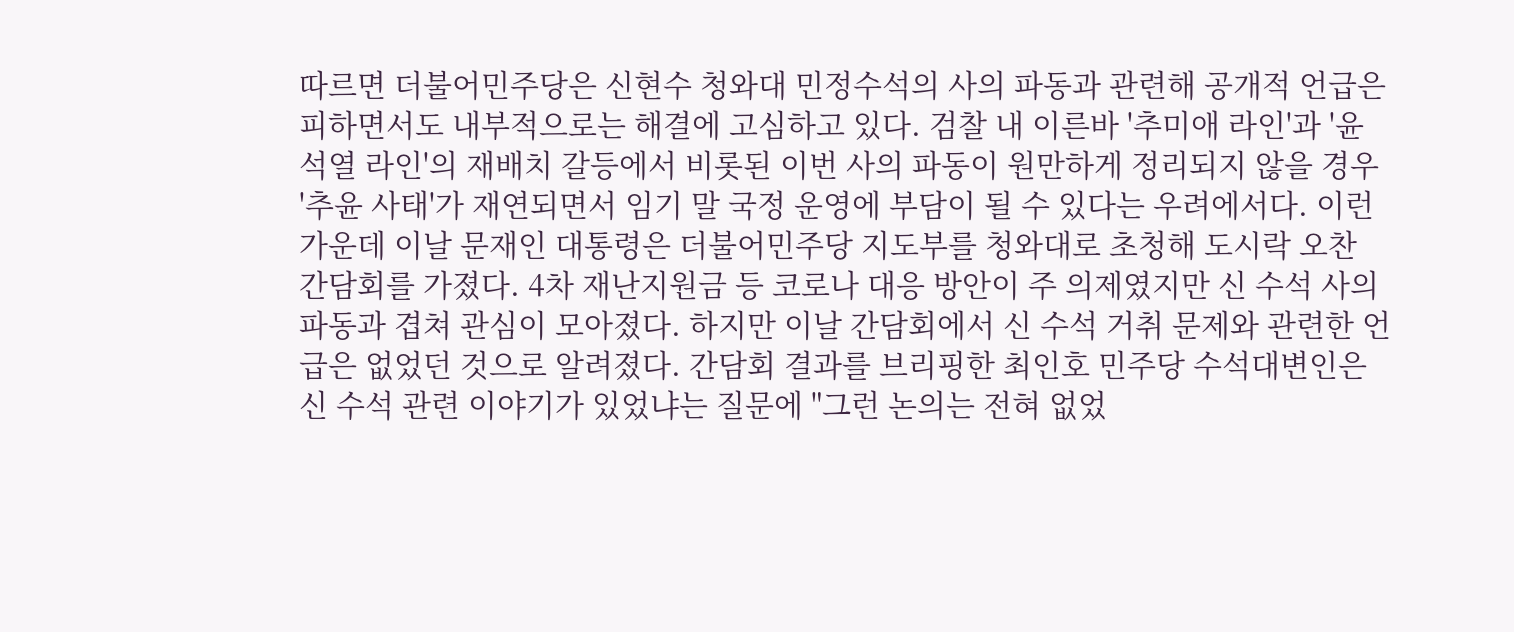따르면 더불어민주당은 신현수 청와대 민정수석의 사의 파동과 관련해 공개적 언급은 피하면서도 내부적으로는 해결에 고심하고 있다. 검찰 내 이른바 '추미애 라인'과 '윤석열 라인'의 재배치 갈등에서 비롯된 이번 사의 파동이 원만하게 정리되지 않을 경우 '추윤 사태'가 재연되면서 임기 말 국정 운영에 부담이 될 수 있다는 우려에서다. 이런 가운데 이날 문재인 대통령은 더불어민주당 지도부를 청와대로 초청해 도시락 오찬 간담회를 가졌다. 4차 재난지원금 등 코로나 대응 방안이 주 의제였지만 신 수석 사의 파동과 겹쳐 관심이 모아졌다. 하지만 이날 간담회에서 신 수석 거취 문제와 관련한 언급은 없었던 것으로 알려졌다. 간담회 결과를 브리핑한 최인호 민주당 수석대변인은 신 수석 관련 이야기가 있었냐는 질문에 "그런 논의는 전혀 없었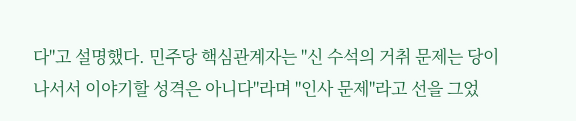다"고 설명했다. 민주당 핵심관계자는 "신 수석의 거취 문제는 당이 나서서 이야기할 성격은 아니다"라며 "인사 문제"라고 선을 그었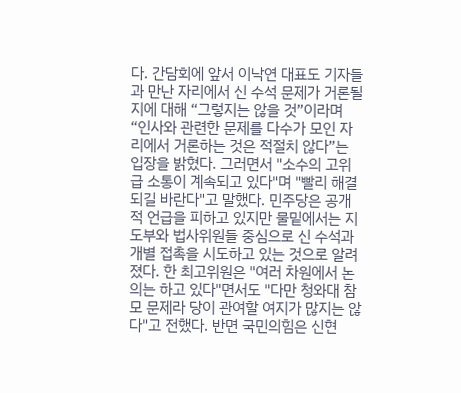다. 간담회에 앞서 이낙연 대표도 기자들과 만난 자리에서 신 수석 문제가 거론될지에 대해 “그렇지는 않을 것”이라며 “인사와 관련한 문제를 다수가 모인 자리에서 거론하는 것은 적절치 않다”는 입장을 밝혔다. 그러면서 "소수의 고위급 소통이 계속되고 있다"며 "빨리 해결되길 바란다"고 말했다. 민주당은 공개적 언급을 피하고 있지만 물밑에서는 지도부와 법사위원들 중심으로 신 수석과 개별 접촉을 시도하고 있는 것으로 알려졌다. 한 최고위원은 "여러 차원에서 논의는 하고 있다"면서도 "다만 청와대 참모 문제라 당이 관여할 여지가 많지는 않다"고 전했다. 반면 국민의힘은 신현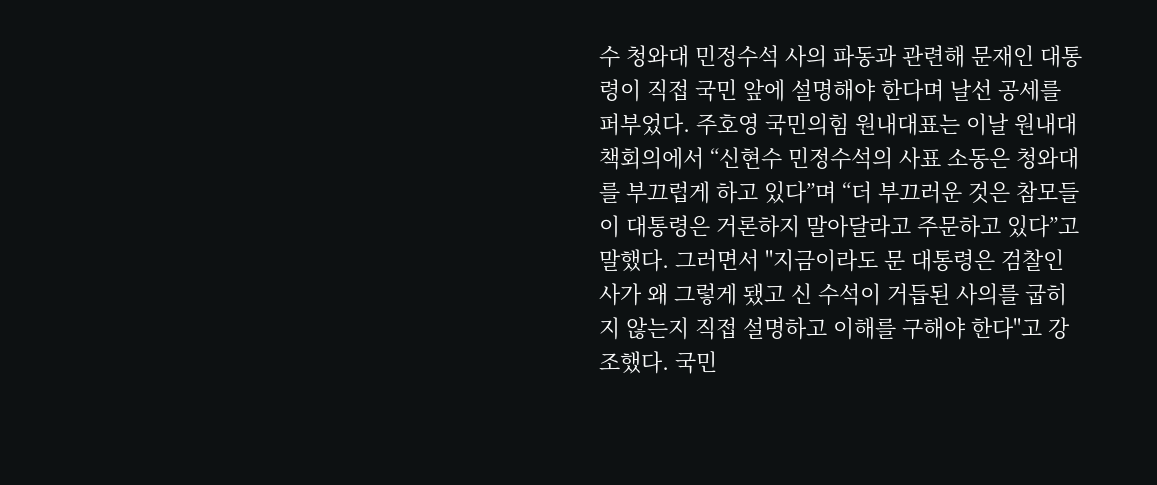수 청와대 민정수석 사의 파동과 관련해 문재인 대통령이 직접 국민 앞에 설명해야 한다며 날선 공세를 퍼부었다. 주호영 국민의힘 원내대표는 이날 원내대책회의에서 “신현수 민정수석의 사표 소동은 청와대를 부끄럽게 하고 있다”며 “더 부끄러운 것은 참모들이 대통령은 거론하지 말아달라고 주문하고 있다”고 말했다. 그러면서 "지금이라도 문 대통령은 검찰인사가 왜 그렇게 됐고 신 수석이 거듭된 사의를 굽히지 않는지 직접 설명하고 이해를 구해야 한다"고 강조했다. 국민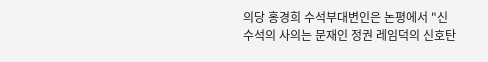의당 홍경희 수석부대변인은 논평에서 "신 수석의 사의는 문재인 정권 레임덕의 신호탄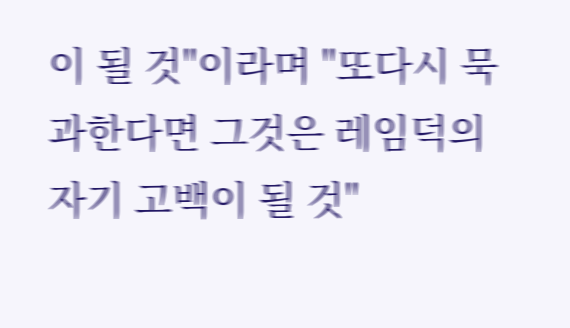이 될 것"이라며 "또다시 묵과한다면 그것은 레임덕의 자기 고백이 될 것"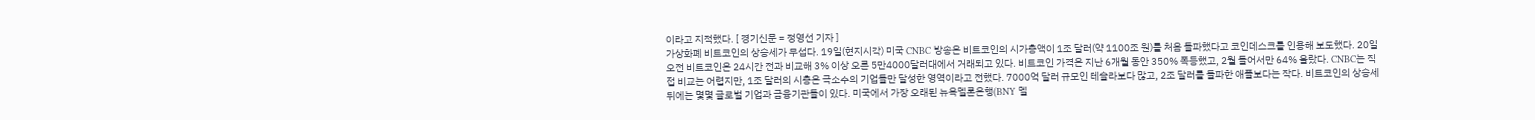이라고 지적했다. [ 경기신문 = 정영선 기자 ]
가상화폐 비트코인의 상승세가 무섭다. 19일(현지시각) 미국 CNBC 방송은 비트코인의 시가총액이 1조 달러(약 1100조 원)를 처음 돌파했다고 코인데스크를 인용해 보도했다. 20일 오전 비트코인은 24시간 전과 비교해 3% 이상 오른 5만4000달러대에서 거래되고 있다. 비트코인 가격은 지난 6개월 동안 350% 폭등했고, 2월 들어서만 64% 올랐다. CNBC는 직접 비교는 어렵지만, 1조 달러의 시총은 극소수의 기업들만 달성한 영역이라고 전했다. 7000억 달러 규모인 테슬라보다 많고, 2조 달러를 돌파한 애플보다는 작다. 비트코인의 상승세 뒤에는 몇몇 글로벌 기업과 금융기관들이 있다. 미국에서 가장 오래된 뉴욕멜론은행(BNY 멜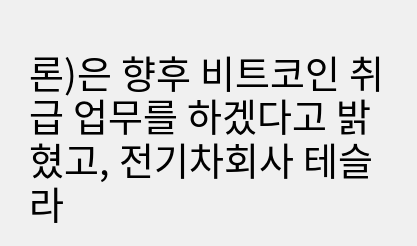론)은 향후 비트코인 취급 업무를 하겠다고 밝혔고, 전기차회사 테슬라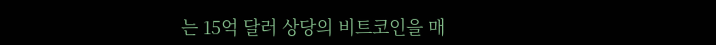는 15억 달러 상당의 비트코인을 매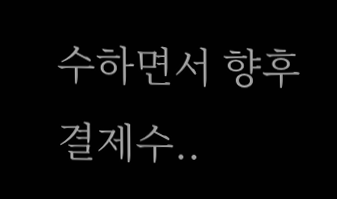수하면서 향후 결제수..